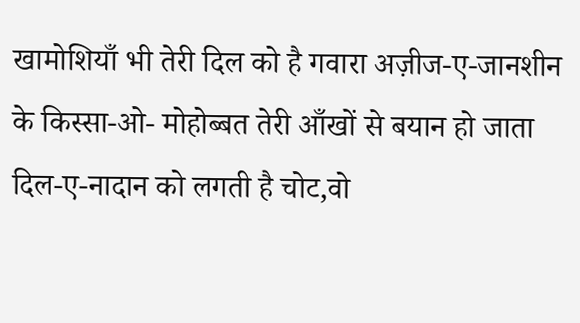खामोशियाँ भी तेरी दिल को है गवारा अज़ीज-ए-जानशीन के किस्सा-ओ- मोहोब्बत तेरी आँखों से बयान हो जाता दिल-ए-नादान को लगती है चोट,वो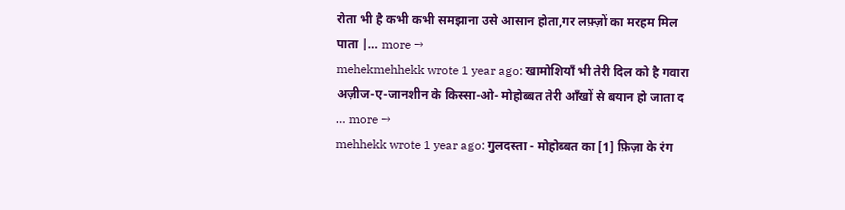रोता भी है कभी कभी समझाना उसे आसान होता,गर लफ़्ज़ों का मरहम मिल पाता |… more →
mehekmehhekk wrote 1 year ago: खामोशियाँ भी तेरी दिल को है गवारा अज़ीज-ए-जानशीन के किस्सा-ओ- मोहोब्बत तेरी आँखों से बयान हो जाता द … more →
mehhekk wrote 1 year ago: गुलदस्ता - मोहोब्बत का [1] फ़िज़ा के रंग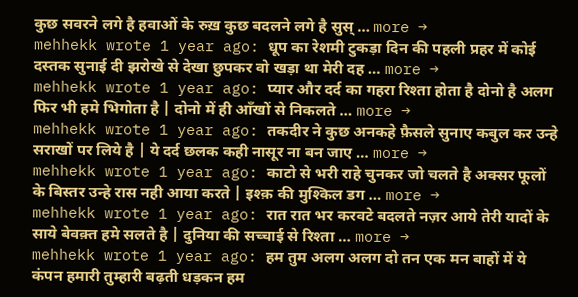कुछ सवरने लगे है हवाओं के रुख़ कुछ बदलने लगे है सुस् … more →
mehhekk wrote 1 year ago: धूप का रेशमी टुकड़ा दिन की पहली प्रहर में कोई दस्तक सुनाई दी झरोखे से देखा छुपकर वो खड़ा था मेरी दह … more →
mehhekk wrote 1 year ago: प्यार और दर्द का गहरा रिश्ता होता है दोनो है अलग फिर भी हमे भिगोता है | दोनो में ही आँखों से निकलते … more →
mehhekk wrote 1 year ago: तकदीर ने कुछ अनकहे फ़ैसले सुनाए कबुल कर उन्हे सराखों पर लिये है | ये दर्द छलक कही नासूर ना बन जाए … more →
mehhekk wrote 1 year ago: काटो से भरी राहे चुनकर जो चलते है अक्सर फूलों के बिस्तर उन्हे रास नही आया करते | इश्क़ की मुश्किल डग … more →
mehhekk wrote 1 year ago: रात रात भर करवटे बदलते नज़र आये तेरी यादों के साये बेवक़्त हमे सलते है | दुनिया की सच्चाई से रिश्ता … more →
mehhekk wrote 1 year ago: हम तुम अलग अलग दो तन एक मन बाहों में ये कंपन हमारी तुम्हारी बढ़ती धड़कन हम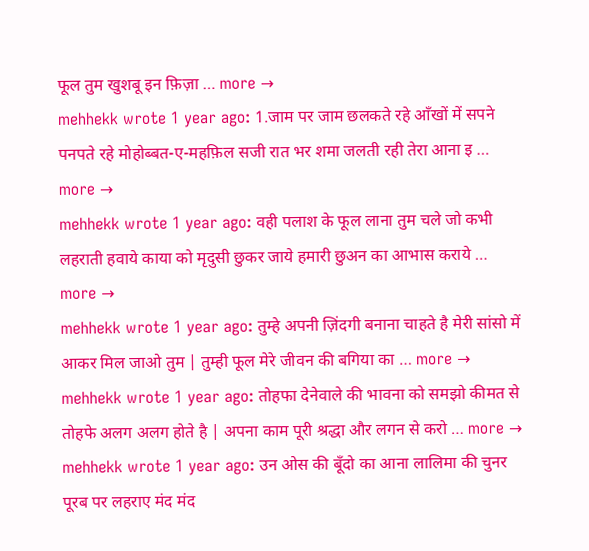फूल तुम खुशबू इन फ़िज़ा … more →
mehhekk wrote 1 year ago: 1.जाम पर जाम छलकते रहे आँखों में सपने पनपते रहे मोहोब्बत-ए-महफ़िल सजी रात भर शमा जलती रही तेरा आना इ … more →
mehhekk wrote 1 year ago: वही पलाश के फूल लाना तुम चले जो कभी लहराती हवाये काया को मृदुसी छुकर जाये हमारी छुअन का आभास कराये … more →
mehhekk wrote 1 year ago: तुम्हे अपनी ज़िंदगी बनाना चाहते है मेरी सांसो में आकर मिल जाओ तुम | तुम्ही फूल मेरे जीवन की बगिया का … more →
mehhekk wrote 1 year ago: तोहफा देनेवाले की भावना को समझो कीमत से तोहफे अलग अलग होते है | अपना काम पूरी श्रद्धा और लगन से करो … more →
mehhekk wrote 1 year ago: उन ओस की बूँदो का आना लालिमा की चुनर पूरब पर लहराए मंद मंद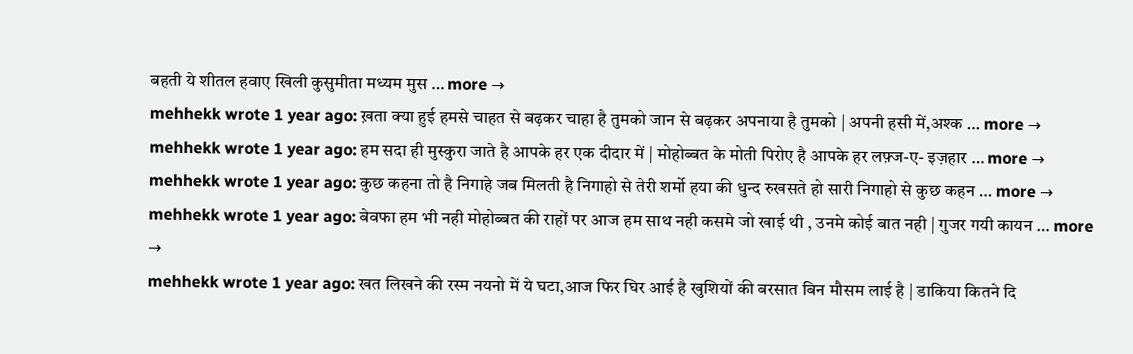बहती ये शीतल हवाए खिली कुसुमीता मध्यम मुस … more →
mehhekk wrote 1 year ago: ख़ता क्या हुई हमसे चाहत से बढ़कर चाहा है तुमको जान से बढ़कर अपनाया है तुमको | अपनी हसी में,अश्क … more →
mehhekk wrote 1 year ago: हम सदा ही मुस्कुरा जाते है आपके हर एक दीदार में | मोहोब्बत के मोती पिरोए है आपके हर लफ़्ज-ए- इज़हार … more →
mehhekk wrote 1 year ago: कुछ कहना तो है निगाहे जब मिलती है निगाहो से तेरी शर्मो हया की धुन्द रुखसते हो सारी निगाहो से कुछ कहन … more →
mehhekk wrote 1 year ago: बेवफा हम भी नही मोहोब्बत की राहों पर आज हम साथ नही कसमे जो खाई थी , उनमे कोई बात नही | गुजर गयी कायन … more →
mehhekk wrote 1 year ago: खत लिखने की रस्म नयनो में ये घटा,आज फिर घिर आई है खुशियों की बरसात बिन मौसम लाई है | डाकिया कितने दि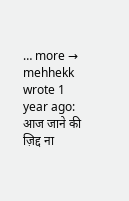… more →
mehhekk wrote 1 year ago: आज जाने की ज़िद्द ना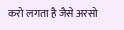करो लगता है जैसे अरसो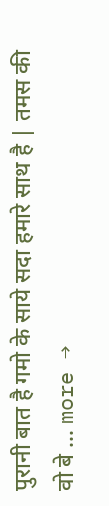पुरानी बात है गमो के साये सदा हमारे साथ है | तमस की वो बे … more →